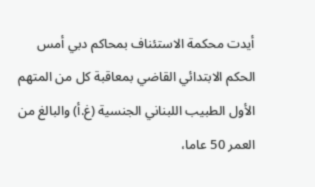أيدت محكمة الاستئناف بمحاكم دبي أمس الحكم الابتدائي القاضي بمعاقبة كل من المتهم الأول الطبيب اللبناني الجنسية (غ.أ) والبالغ من العمر 50 عاما،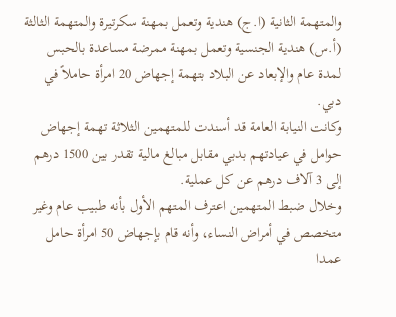والمتهمة الثانية (ا.ج) هندية وتعمل بمهنة سكرتيرة والمتهمة الثالثة (أ.س) هندية الجنسية وتعمل بمهنة ممرضة مساعدة بالحبس لمدة عام والإبعاد عن البلاد بتهمة إجهاض 20 امرأة حاملاً في دبي.
وكانت النيابة العامة قد أسندت للمتهمين الثلاثة تهمة إجهاض حوامل في عيادتهم بدبي مقابل مبالغ مالية تقدر بين 1500 درهم إلى 3 آلاف درهم عن كل عملية.
وخلال ضبط المتهمين اعترف المتهم الأول بأنه طبيب عام وغير متخصص في أمراض النساء، وأنه قام بإجهاض 50 امرأة حامل عمدا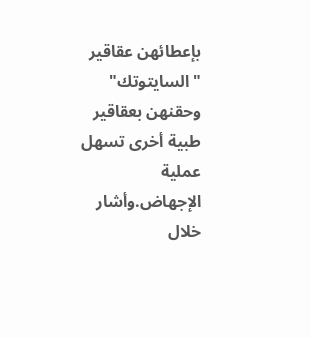بإعطائهن عقاقير "السايتوتك" وحقنهن بعقاقير طبية أخرى تسهل عملية الإجهاض.وأشار خلال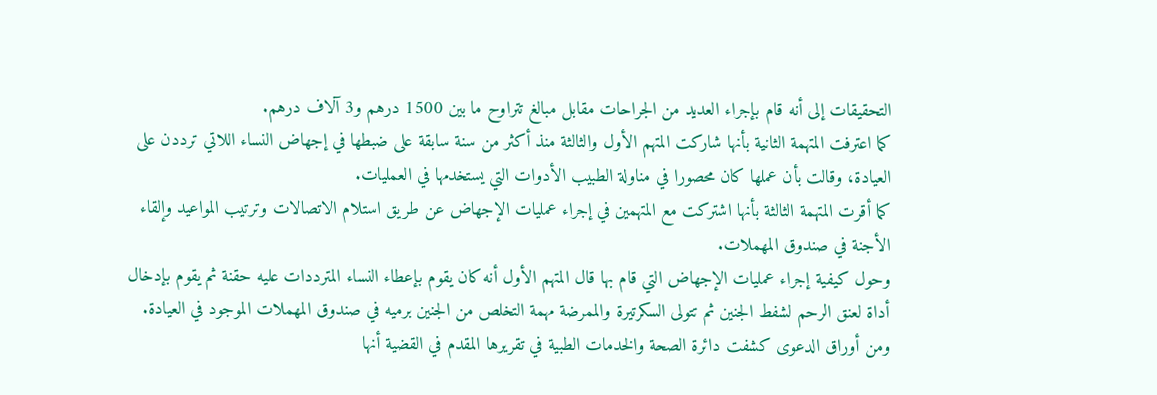التحقيقات إلى أنه قام بإجراء العديد من الجراحات مقابل مبالغ تتراوح ما بين 1500 درهم و3 آلاف درهم.
كما اعترفت المتهمة الثانية بأنها شاركت المتهم الأول والثالثة منذ أكثر من سنة سابقة على ضبطها في إجهاض النساء اللاتي ترددن على العيادة، وقالت بأن عملها كان محصورا في مناولة الطبيب الأدوات التي يستخدمها في العمليات.
كما أقرت المتهمة الثالثة بأنها اشتركت مع المتهمين في إجراء عمليات الإجهاض عن طريق استلام الاتصالات وترتيب المواعيد وإلقاء الأجنة في صندوق المهملات.
وحول كيفية إجراء عمليات الإجهاض التي قام بها قال المتهم الأول أنه كان يقوم بإعطاء النساء المترددات عليه حقنة ثم يقوم بإدخال أداة لعنق الرحم لشفط الجنين ثم تتولى السكرتيرة والممرضة مهمة التخلص من الجنين برميه في صندوق المهملات الموجود في العيادة.
ومن أوراق الدعوى كشفت دائرة الصحة والخدمات الطبية في تقريرها المقدم في القضية أنها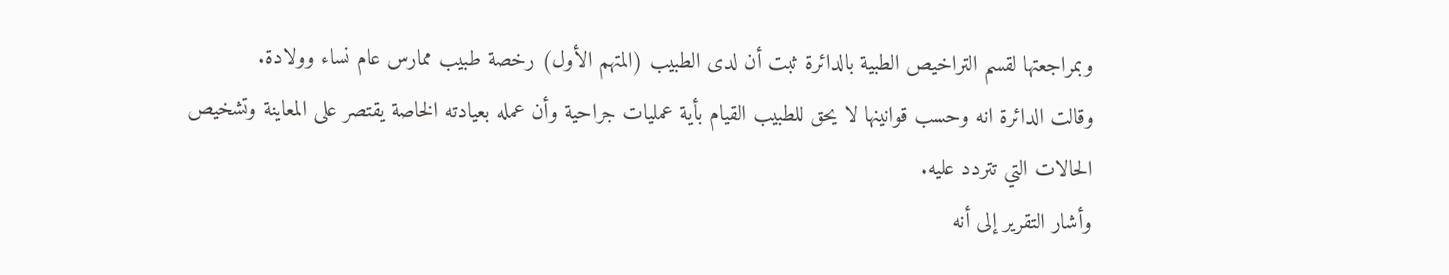وبمراجعتها لقسم التراخيص الطبية بالدائرة ثبت أن لدى الطبيب (المتهم الأول) رخصة طبيب ممارس عام نساء وولادة.
وقالت الدائرة انه وحسب قوانينها لا يحق للطبيب القيام بأية عمليات جراحية وأن عمله بعيادته الخاصة يقتصر على المعاينة وتشخيص الحالات التي تتردد عليه.
وأشار التقرير إلى أنه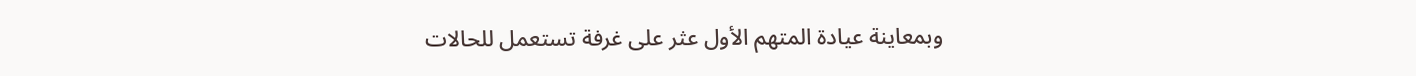وبمعاينة عيادة المتهم الأول عثر على غرفة تستعمل للحالات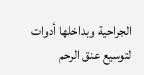الجراحية وبداخلها أدوات لتوسيع عنق الرحم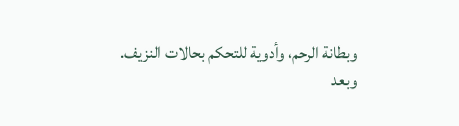وبطانة الرحم، وأدوية للتحكم بحالات النزيف.
وبعد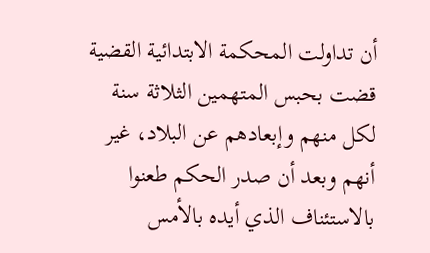أن تداولت المحكمة الابتدائية القضية قضت بحبس المتهمين الثلاثة سنة لكل منهم وإبعادهم عن البلاد، غير أنهم وبعد أن صدر الحكم طعنوا بالاستئناف الذي أيده بالأمس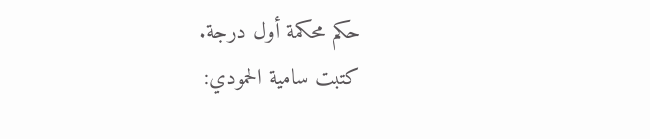حكم محكمة أول درجة.
كتبت سامية الحمودي: